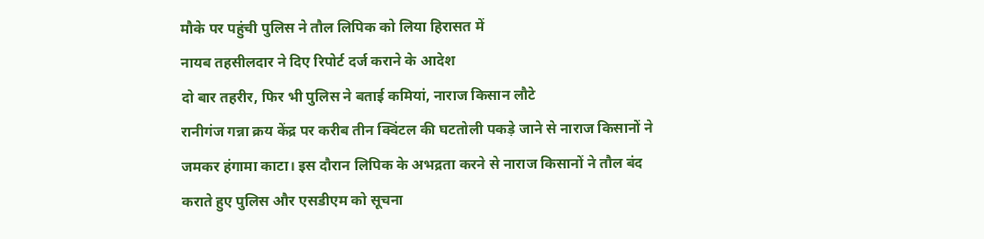मौके पर पहुंची पुलिस ने तौल लिपिक को लिया हिरासत में
नायब तहसीलदार ने दिए रिपोर्ट दर्ज कराने के आदेश
दो बार तहरीर, फिर भी पुलिस ने बताई कमियां, नाराज किसान लौटे
रानीगंज गन्ना क्रय केंद्र पर करीब तीन क्विंटल की घटतोली पकड़े जाने से नाराज किसानों ने जमकर हंगामा काटा। इस दौरान लिपिक के अभद्रता करने से नाराज किसानों ने तौल बंद कराते हुए पुलिस और एसडीएम को सूचना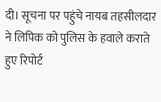दी। सूचना पर पहुंचे नायब तहसीलदार ने लिपिक को पुलिस के हवाले कराते हुए रिपोर्ट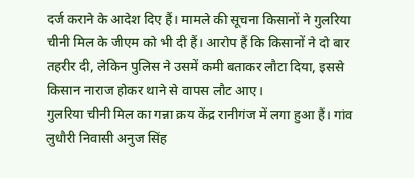दर्ज कराने के आदेश दिए हैं। मामले की सूचना किसानों ने गुलरिया चीनी मिल के जीएम को भी दी हैं। आरोप हैं कि किसानों ने दो बार तहरीर दी, लेकिन पुलिस ने उसमें कमी बताकर लौटा दिया, इससे किसान नाराज होकर थाने से वापस लौट आए।
गुलरिया चीनी मिल का गन्ना क्रय केंद्र रानीगंज में लगा हुआ हैं। गांव लुधौरी निवासी अनुज सिंह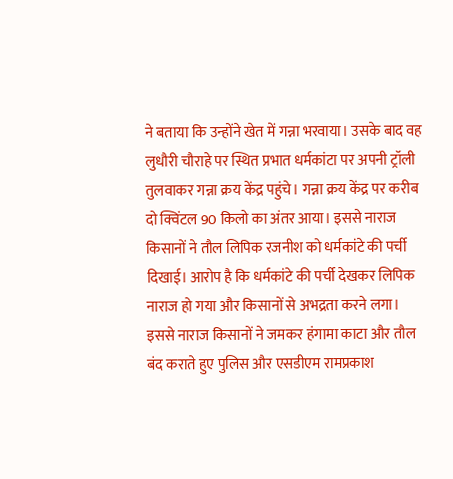ने बताया कि उन्होंने खेत में गन्ना भरवाया। उसके बाद वह लुधौरी चौराहे पर स्थित प्रभात धर्मकांटा पर अपनी ट्रॉली तुलवाकर गन्ना क्रय केंद्र पहुंचे। गन्ना क्रय केंद्र पर करीब दो क्विंटल 90 किलो का अंतर आया। इससे नाराज किसानों ने तौल लिपिक रजनीश को धर्मकांटे की पर्ची दिखाई। आरोप है कि धर्मकांटे की पर्ची देखकर लिपिक नाराज हो गया और किसानों से अभद्रता करने लगा। इससे नाराज किसानों ने जमकर हंगामा काटा और तौल बंद कराते हुए पुलिस और एसडीएम रामप्रकाश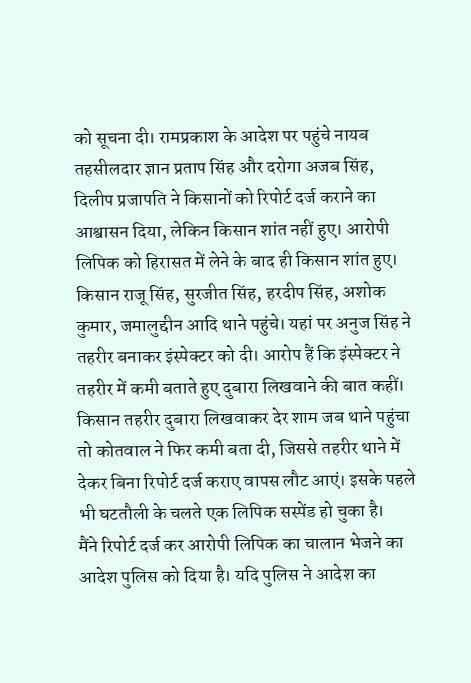को सूचना दी। रामप्रकाश के आदेश पर पहुंचे नायब तहसीलदार ज्ञान प्रताप सिंह और दरोगा अजब सिंह, दिलीप प्रजापति ने किसानों को रिपोर्ट दर्ज कराने का आश्वासन दिया, लेकिन किसान शांत नहीं हुए। आरोपी लिपिक को हिरासत में लेने के बाद ही किसान शांत हुए। किसान राजू सिंह, सुरजीत सिंह, हरदीप सिंह, अशोक कुमार, जमालुद्दीन आदि थाने पहुंचे। यहां पर अनुज सिंह ने तहरीर बनाकर इंस्पेक्टर को दी। आरोप हैं कि इंस्पेक्टर ने तहरीर में कमी बताते हुए दुबारा लिखवाने की बात कहीं। किसान तहरीर दुबारा लिखवाकर देर शाम जब थाने पहुंचा तो कोतवाल ने फिर कमी बता दी, जिससे तहरीर थाने में देकर बिना रिपोर्ट दर्ज कराए वापस लौट आएं। इसके पहले भी घटतौली के चलते एक लिपिक सस्पेंड हो चुका है।
मैंने रिपोर्ट दर्ज कर आरोपी लिपिक का चालान भेजने का आदेश पुलिस को दिया है। यदि पुलिस ने आदेश का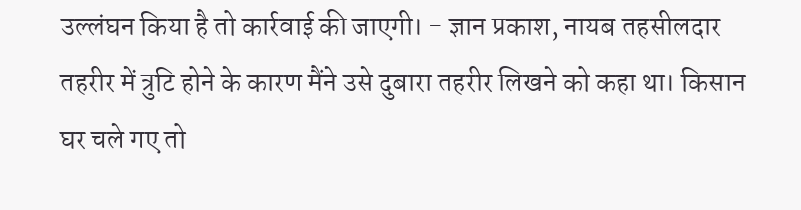उल्लंघन किया है तो कार्रवाई की जाएगी। - ज्ञान प्रकाश, नायब तहसीलदार
तहरीर में त्रुटि होने के कारण मैंने उसे दुबारा तहरीर लिखने को कहा था। किसान घर चले गए तो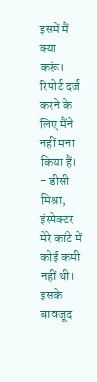इसमें मैं क्या करूं। रिपोर्ट दर्ज करने के लिए मैंने नहीं मना किया हैं। - डीसी मिश्रा, इंस्पेक्टर
मेरे कांटे में कोई कमी नहीं थी। इसके बावजूद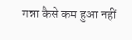गन्ना कैसे कम हुआ नहीं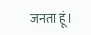जनता हूं।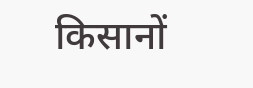किसानों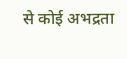से कोई अभद्रता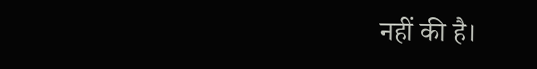नहीं की है।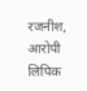रजनीश, आरोपी लिपिक